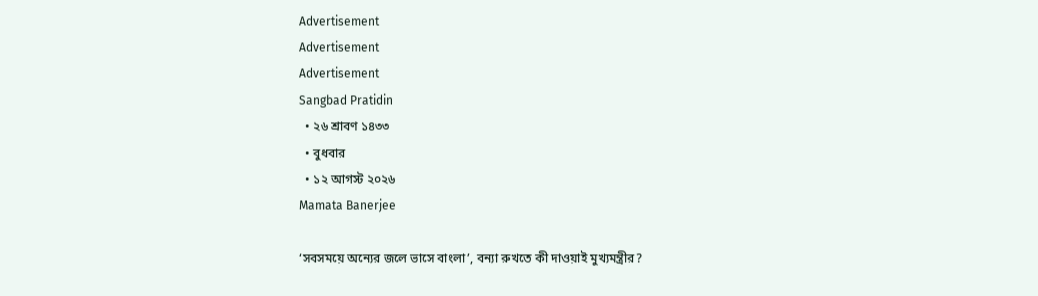Advertisement
Advertisement
Advertisement
Sangbad Pratidin
  • ২৬ শ্রাবণ ১৪৩৩
  • বুধবার
  • ১২ আগস্ট ২০২৬
Mamata Banerjee

‘সবসময়ে অন্যের জলে ভাসে বাংলা’, বন্যা রুখতে কী দাওয়াই মুখ্যমন্ত্রীর?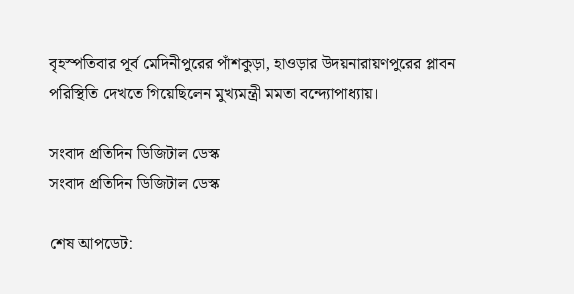বৃহস্পতিবার পূর্ব মেদিনীপুরের পাঁশকুড়া, হাওড়ার উদয়নারায়ণপুরের প্লাবন পরিস্থিতি দেখতে গিয়েছিলেন মুখ্যমন্ত্রী মমতা বন্দ্যোপাধ্যায়।

সংবাদ প্রতিদিন ডিজিটাল ডেস্ক
সংবাদ প্রতিদিন ডিজিটাল ডেস্ক

শেষ আপডেট: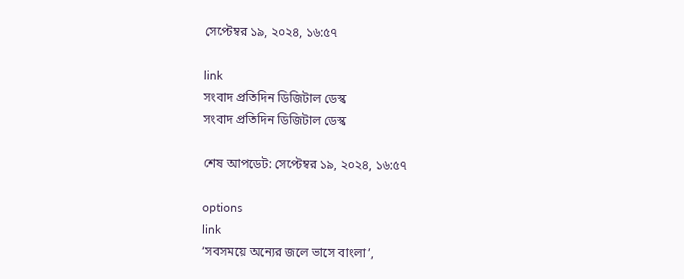সেপ্টেম্বর ১৯, ২০২৪, ১৬:৫৭

link
সংবাদ প্রতিদিন ডিজিটাল ডেস্ক
সংবাদ প্রতিদিন ডিজিটাল ডেস্ক

শেষ আপডেট: সেপ্টেম্বর ১৯, ২০২৪, ১৬:৫৭

options
link
‘সবসময়ে অন্যের জলে ভাসে বাংলা’,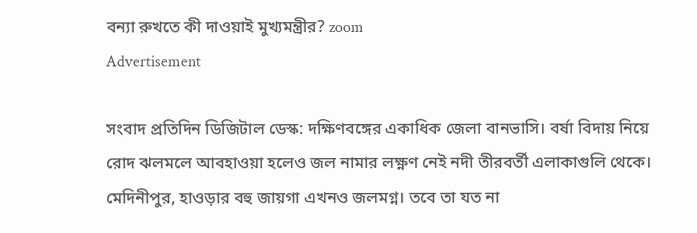বন্যা রুখতে কী দাওয়াই মুখ্যমন্ত্রীর? zoom
Advertisement

সংবাদ প্রতিদিন ডিজিটাল ডেস্ক: দক্ষিণবঙ্গের একাধিক জেলা বানভাসি। বর্ষা বিদায় নিয়ে রোদ ঝলমলে আবহাওয়া হলেও জল নামার লক্ষ্ণণ নেই নদী তীরবর্তী এলাকাগুলি থেকে। মেদিনীপুর, হাওড়ার বহু জায়গা এখনও জলমগ্ন। তবে তা যত না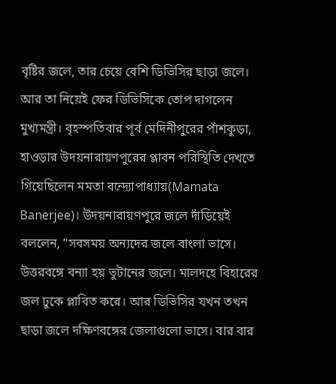বৃষ্টির জলে, তার চেয়ে বেশি ডিভিসির ছাড়া জলে। আর তা নিয়েই ফের ডিভিসিকে তোপ দাগলেন মুখ্যমন্ত্রী। বৃহস্পতিবার পূর্ব মেদিনীপুরের পাঁশকুড়া, হাওড়ার উদয়নারায়ণপুরের প্লাবন পরিস্থিতি দেখতে গিয়েছিলেন মমতা বন্দ্যোপাধ্যায়(Mamata Banerjee)। উদয়নারায়ণপুরে জলে দাঁড়িয়েই বললেন, ”সবসময় অন্যদের জলে বাংলা ভাসে। উত্তরবঙ্গে বন্যা হয় ভুটানের জলে। মালদহে বিহারের জল ঢুকে প্লাবিত করে। আর ডিভিসির যখন তখন ছাড়া জলে দক্ষিণবঙ্গের জেলাগুলো ভাসে। বার বার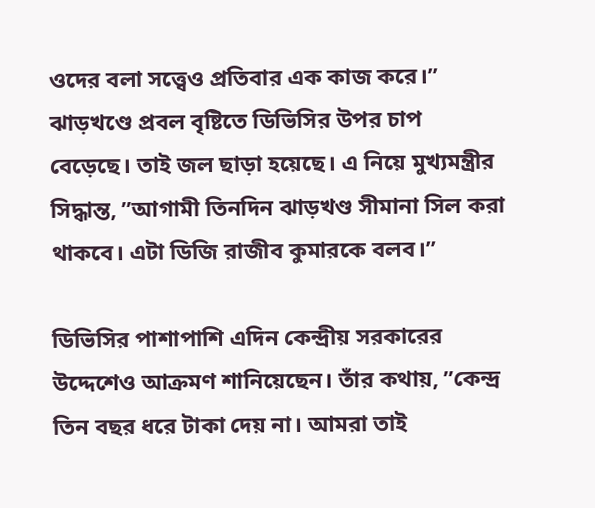ওদের বলা সত্ত্বেও প্রতিবার এক কাজ করে।” ঝাড়খণ্ডে প্রবল বৃষ্টিতে ডিভিসির উপর চাপ বেড়েছে। তাই জল ছাড়া হয়েছে। এ নিয়ে মুখ্যমন্ত্রীর সিদ্ধান্ত, ”আগামী তিনদিন ঝাড়খণ্ড সীমানা সিল করা থাকবে। এটা ডিজি রাজীব কুমারকে বলব।”

ডিভিসির পাশাপাশি এদিন কেন্দ্রীয় সরকারের উদ্দেশেও আক্রমণ শানিয়েছেন। তাঁর কথায়, ”কেন্দ্র তিন বছর ধরে টাকা দেয় না। আমরা তাই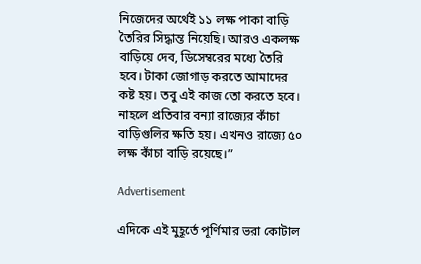নিজেদের অর্থেই ১১ লক্ষ পাকা বাড়ি তৈরির সিদ্ধান্ত নিয়েছি। আরও একলক্ষ বাড়িয়ে দেব, ডিসেম্বরের মধ্যে তৈরি হবে। টাকা জোগাড় করতে আমাদের কষ্ট হয়। তবু এই কাজ তো করতে হবে। নাহলে প্রতিবার বন্যা রাজ্যের কাঁচা বাড়িগুলির ক্ষতি হয়। এখনও রাজ্যে ৫০ লক্ষ কাঁচা বাড়ি রয়েছে।”

Advertisement

এদিকে এই মুহূর্তে পূর্ণিমার ভরা কোটাল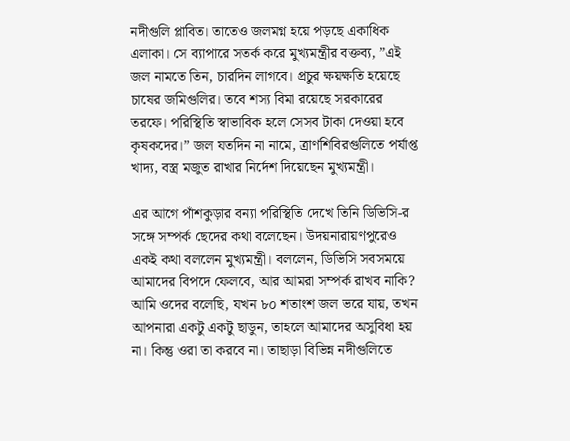নদীগুলি প্লাবিত। তাতেও জলমগ্ন হয়ে পড়ছে একাধিক এলাকা। সে ব্যাপারে সতর্ক করে মুখ্যমন্ত্রীর বক্তব্য, ”এই জল নামতে তিন, চারদিন লাগবে। প্রচুর ক্ষয়ক্ষতি হয়েছে চাষের জমিগুলির। তবে শস্য বিমা রয়েছে সরকারের তরফে। পরিস্থিতি স্বাভাবিক হলে সেসব টাকা দেওয়া হবে কৃষকদের।” জল যতদিন না নামে, ত্রাণশিবিরগুলিতে পর্যাপ্ত খাদ্য, বস্ত্র মজুত রাখার নির্দেশ দিয়েছেন মুখ্যমন্ত্রী।

এর আগে পাঁশকুড়ার বন্যা পরিস্থিতি দেখে তিনি ডিভিসি-র সঙ্গে সম্পর্ক ছেদের কথা বলেছেন। উদয়নারায়ণপুরেও একই কথা বললেন মুখ্যমন্ত্রী। বললেন, ডিভিসি সবসময়ে আমাদের বিপদে ফেলবে, আর আমরা সম্পর্ক রাখব নাকি? আমি ওদের বলেছি, যখন ৮০ শতাংশ জল ভরে যায়, তখন আপনারা একটু একটু ছাডুন, তাহলে আমাদের অসুবিধা হয় না। কিন্তু ওরা তা করবে না। তাছাড়া বিভিন্ন নদীগুলিতে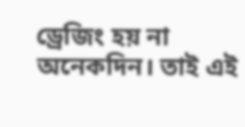ড্রেজিং হয় না অনেকদিন। তাই এই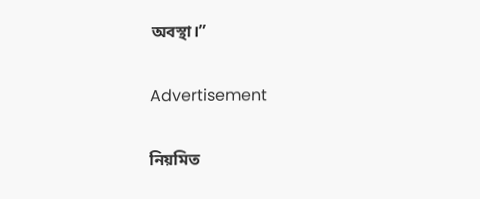অবস্থা।”

Advertisement

নিয়মিত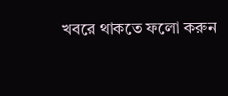খবরে থাকতে ফলো করুন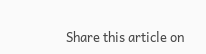Share this article on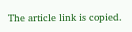The article link is copied.